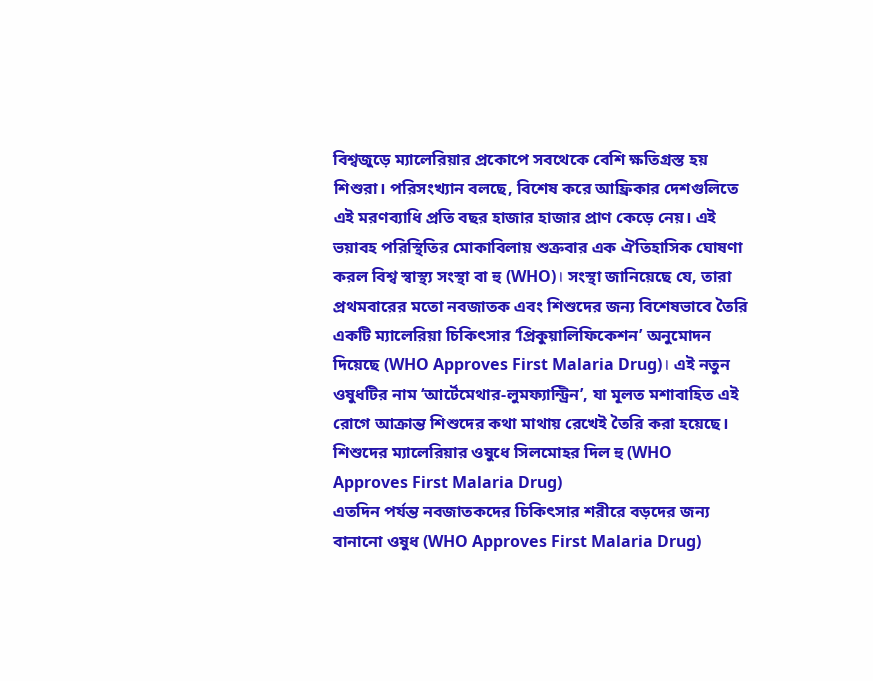বিশ্বজুড়ে ম্যালেরিয়ার প্রকোপে সবথেকে বেশি ক্ষতিগ্রস্ত হয় শিশুরা। পরিসংখ্যান বলছে, বিশেষ করে আফ্রিকার দেশগুলিতে এই মরণব্যাধি প্রতি বছর হাজার হাজার প্রাণ কেড়ে নেয়। এই ভয়াবহ পরিস্থিতির মোকাবিলায় শুক্রবার এক ঐতিহাসিক ঘোষণা করল বিশ্ব স্বাস্থ্য সংস্থা বা হু (WHO)। সংস্থা জানিয়েছে যে, তারা প্রথমবারের মতো নবজাতক এবং শিশুদের জন্য বিশেষভাবে তৈরি একটি ম্যালেরিয়া চিকিৎসার ‘প্রিকুয়ালিফিকেশন’ অনুমোদন দিয়েছে (WHO Approves First Malaria Drug)। এই নতুন ওষুধটির নাম ‘আর্টেমেথার-লুমফ্যান্ট্রিন’, যা মূলত মশাবাহিত এই রোগে আক্রান্ত শিশুদের কথা মাথায় রেখেই তৈরি করা হয়েছে।
শিশুদের ম্যালেরিয়ার ওষুধে সিলমোহর দিল হু (WHO Approves First Malaria Drug)
এতদিন পর্যন্ত নবজাতকদের চিকিৎসার শরীরে বড়দের জন্য বানানো ওষুধ (WHO Approves First Malaria Drug)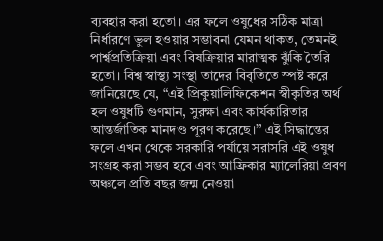ব্যবহার করা হতো। এর ফলে ওষুধের সঠিক মাত্রা নির্ধারণে ভুল হওয়ার সম্ভাবনা যেমন থাকত, তেমনই পার্শ্বপ্রতিক্রিয়া এবং বিষক্রিয়ার মারাত্মক ঝুঁকি তৈরি হতো। বিশ্ব স্বাস্থ্য সংস্থা তাদের বিবৃতিতে স্পষ্ট করে জানিয়েছে যে, “এই প্রিকুয়ালিফিকেশন স্বীকৃতির অর্থ হল ওষুধটি গুণমান, সুরক্ষা এবং কার্যকারিতার আন্তর্জাতিক মানদণ্ড পূরণ করেছে।” এই সিদ্ধান্তের ফলে এখন থেকে সরকারি পর্যায়ে সরাসরি এই ওষুধ সংগ্রহ করা সম্ভব হবে এবং আফ্রিকার ম্যালেরিয়া প্রবণ অঞ্চলে প্রতি বছর জন্ম নেওয়া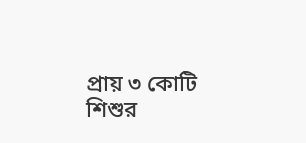প্রায় ৩ কোটি শিশুর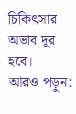চিকিৎসার অভাব দূর হবে।
আরও পড়ুন: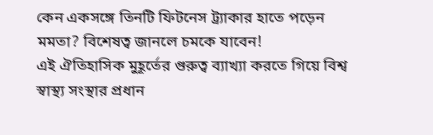কেন একসঙ্গে তিনটি ফিটনেস ট্র্যাকার হাতে পড়েন মমতা? বিশেষত্ব জানলে চমকে যাবেন!
এই ঐতিহাসিক মুহূর্তের গুরুত্ব ব্যাখ্যা করতে গিয়ে বিশ্ব স্বাস্থ্য সংস্থার প্রধান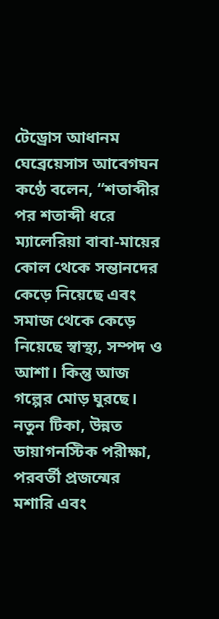টেড্রোস আধানম ঘেব্রেয়েসাস আবেগঘন কণ্ঠে বলেন, “শতাব্দীর পর শতাব্দী ধরে ম্যালেরিয়া বাবা-মায়ের কোল থেকে সন্তানদের কেড়ে নিয়েছে এবং সমাজ থেকে কেড়ে নিয়েছে স্বাস্থ্য, সম্পদ ও আশা। কিন্তু আজ গল্পের মোড় ঘুরছে। নতুন টিকা, উন্নত ডায়াগনস্টিক পরীক্ষা, পরবর্তী প্রজন্মের মশারি এবং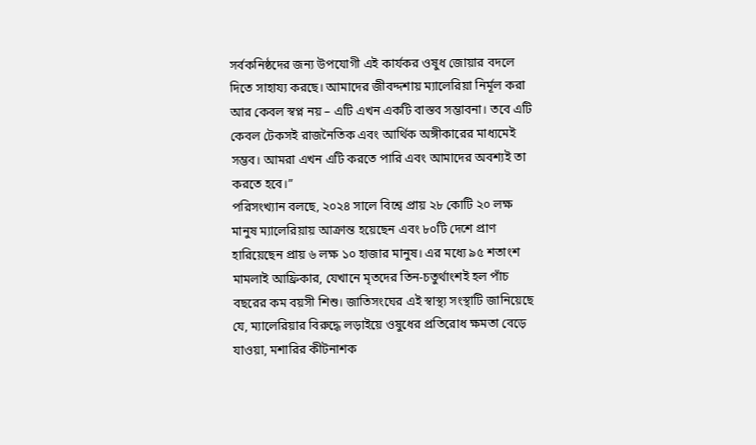সর্বকনিষ্ঠদের জন্য উপযোগী এই কার্যকর ওষুধ জোয়ার বদলে দিতে সাহায্য করছে। আমাদের জীবদ্দশায় ম্যালেরিয়া নির্মূল করা আর কেবল স্বপ্ন নয় – এটি এখন একটি বাস্তব সম্ভাবনা। তবে এটি কেবল টেকসই রাজনৈতিক এবং আর্থিক অঙ্গীকারের মাধ্যমেই সম্ভব। আমরা এখন এটি করতে পারি এবং আমাদের অবশ্যই তা করতে হবে।”
পরিসংখ্যান বলছে, ২০২৪ সালে বিশ্বে প্রায় ২৮ কোটি ২০ লক্ষ মানুষ ম্যালেরিয়ায় আক্রান্ত হয়েছেন এবং ৮০টি দেশে প্রাণ হারিয়েছেন প্রায় ৬ লক্ষ ১০ হাজার মানুষ। এর মধ্যে ৯৫ শতাংশ মামলাই আফ্রিকার, যেখানে মৃতদের তিন-চতুর্থাংশই হল পাঁচ বছরের কম বয়সী শিশু। জাতিসংঘের এই স্বাস্থ্য সংস্থাটি জানিয়েছে যে, ম্যালেরিয়ার বিরুদ্ধে লড়াইয়ে ওষুধের প্রতিরোধ ক্ষমতা বেড়ে যাওয়া, মশারির কীটনাশক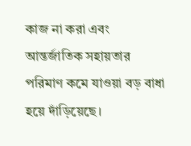কাজ না করা এবং আন্তর্জাতিক সহায়তার পরিমাণ কমে যাওয়া বড় বাধা হয়ে দাঁড়িয়েছে।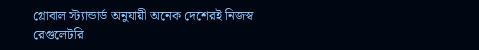গ্লোবাল স্ট্যান্ডার্ড অনুযায়ী অনেক দেশেরই নিজস্ব রেগুলেটরি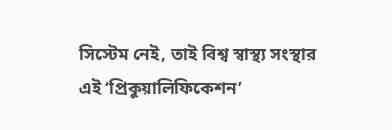সিস্টেম নেই, তাই বিশ্ব স্বাস্থ্য সংস্থার এই ‘প্রিকুয়ালিফিকেশন’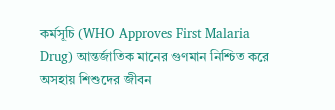কর্মসূচি (WHO Approves First Malaria Drug) আন্তর্জাতিক মানের গুণমান নিশ্চিত করে অসহায় শিশুদের জীবন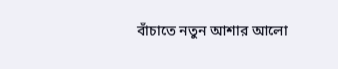বাঁচাতে নতুন আশার আলো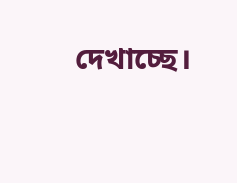দেখাচ্ছে।